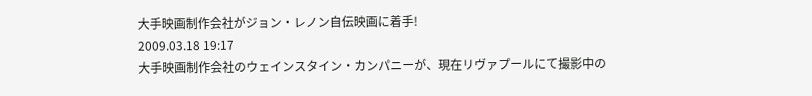大手映画制作会社がジョン・レノン自伝映画に着手!
2009.03.18 19:17
大手映画制作会社のウェインスタイン・カンパニーが、現在リヴァプールにて撮影中の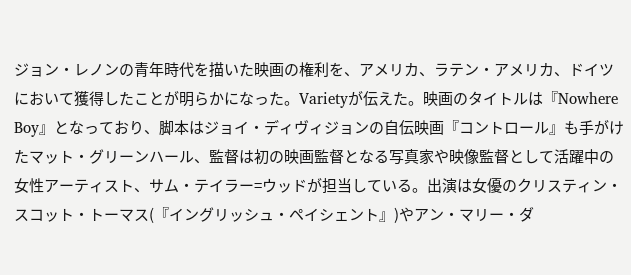ジョン・レノンの青年時代を描いた映画の権利を、アメリカ、ラテン・アメリカ、ドイツにおいて獲得したことが明らかになった。Varietyが伝えた。映画のタイトルは『Nowhere Boy』となっており、脚本はジョイ・ディヴィジョンの自伝映画『コントロール』も手がけたマット・グリーンハール、監督は初の映画監督となる写真家や映像監督として活躍中の女性アーティスト、サム・テイラー=ウッドが担当している。出演は女優のクリスティン・スコット・トーマス(『イングリッシュ・ペイシェント』)やアン・マリー・ダ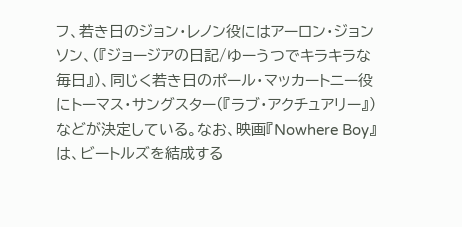フ、若き日のジョン・レノン役にはアーロン・ジョンソン、(『ジョージアの日記/ゆーうつでキラキラな毎日』)、同じく若き日のポール・マッカートニー役にトーマス・サングスター(『ラブ・アクチュアリー』)などが決定している。なお、映画『Nowhere Boy』は、ビートルズを結成する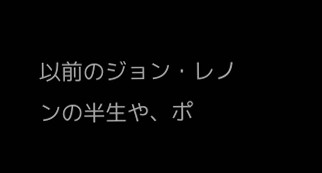以前のジョン・レノンの半生や、ポ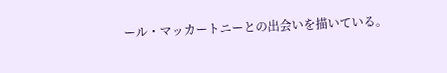ール・マッカートニーとの出会いを描いている。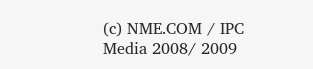(c) NME.COM / IPC Media 2008/ 2009